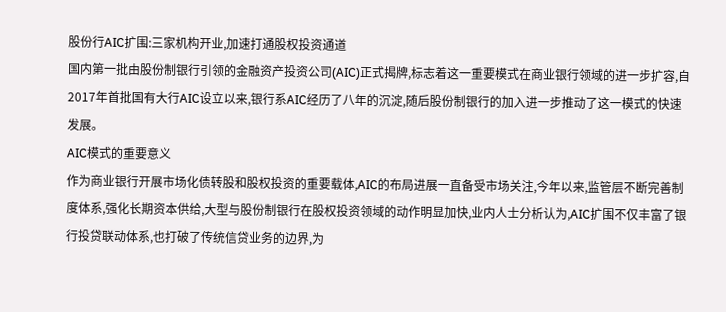股份行AIC扩围:三家机构开业,加速打通股权投资通道
国内第一批由股份制银行引领的金融资产投资公司(AIC)正式揭牌,标志着这一重要模式在商业银行领域的进一步扩容,自2017年首批国有大行AIC设立以来,银行系AIC经历了八年的沉淀,随后股份制银行的加入进一步推动了这一模式的快速发展。
AIC模式的重要意义
作为商业银行开展市场化债转股和股权投资的重要载体,AIC的布局进展一直备受市场关注,今年以来,监管层不断完善制度体系,强化长期资本供给,大型与股份制银行在股权投资领域的动作明显加快,业内人士分析认为,AIC扩围不仅丰富了银行投贷联动体系,也打破了传统信贷业务的边界,为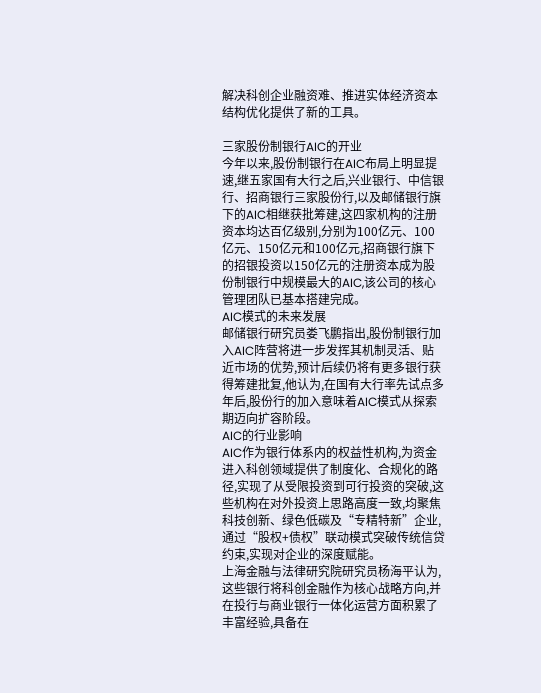解决科创企业融资难、推进实体经济资本结构优化提供了新的工具。

三家股份制银行AIC的开业
今年以来,股份制银行在AIC布局上明显提速,继五家国有大行之后,兴业银行、中信银行、招商银行三家股份行,以及邮储银行旗下的AIC相继获批筹建,这四家机构的注册资本均达百亿级别,分别为100亿元、100亿元、150亿元和100亿元,招商银行旗下的招银投资以150亿元的注册资本成为股份制银行中规模最大的AIC,该公司的核心管理团队已基本搭建完成。
AIC模式的未来发展
邮储银行研究员娄飞鹏指出,股份制银行加入AIC阵营将进一步发挥其机制灵活、贴近市场的优势,预计后续仍将有更多银行获得筹建批复,他认为,在国有大行率先试点多年后,股份行的加入意味着AIC模式从探索期迈向扩容阶段。
AIC的行业影响
AIC作为银行体系内的权益性机构,为资金进入科创领域提供了制度化、合规化的路径,实现了从受限投资到可行投资的突破,这些机构在对外投资上思路高度一致,均聚焦科技创新、绿色低碳及“专精特新”企业,通过“股权+债权”联动模式突破传统信贷约束,实现对企业的深度赋能。
上海金融与法律研究院研究员杨海平认为,这些银行将科创金融作为核心战略方向,并在投行与商业银行一体化运营方面积累了丰富经验,具备在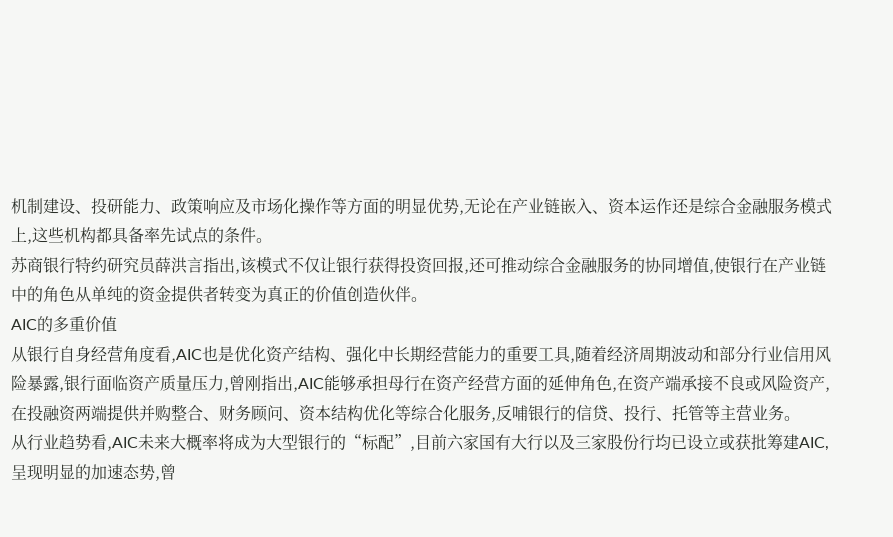机制建设、投研能力、政策响应及市场化操作等方面的明显优势,无论在产业链嵌入、资本运作还是综合金融服务模式上,这些机构都具备率先试点的条件。
苏商银行特约研究员薛洪言指出,该模式不仅让银行获得投资回报,还可推动综合金融服务的协同增值,使银行在产业链中的角色从单纯的资金提供者转变为真正的价值创造伙伴。
AIC的多重价值
从银行自身经营角度看,AIC也是优化资产结构、强化中长期经营能力的重要工具,随着经济周期波动和部分行业信用风险暴露,银行面临资产质量压力,曾刚指出,AIC能够承担母行在资产经营方面的延伸角色,在资产端承接不良或风险资产,在投融资两端提供并购整合、财务顾问、资本结构优化等综合化服务,反哺银行的信贷、投行、托管等主营业务。
从行业趋势看,AIC未来大概率将成为大型银行的“标配”,目前六家国有大行以及三家股份行均已设立或获批筹建AIC,呈现明显的加速态势,曾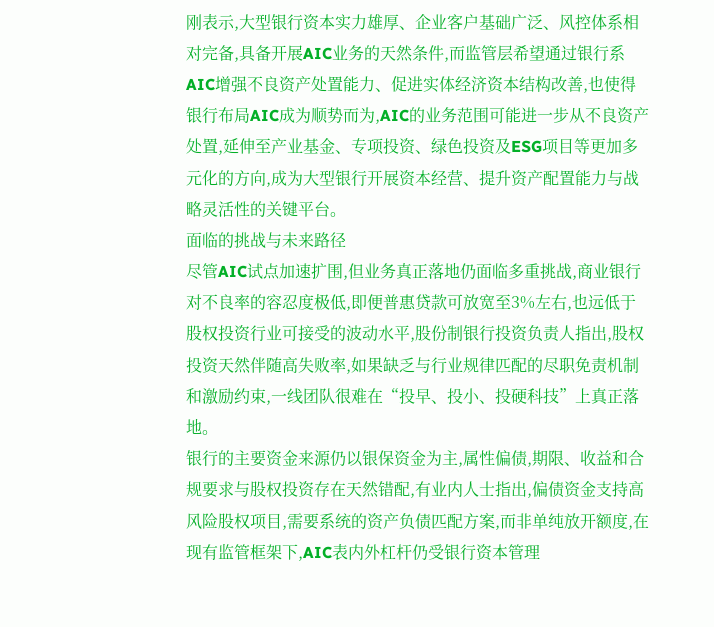刚表示,大型银行资本实力雄厚、企业客户基础广泛、风控体系相对完备,具备开展AIC业务的天然条件,而监管层希望通过银行系AIC增强不良资产处置能力、促进实体经济资本结构改善,也使得银行布局AIC成为顺势而为,AIC的业务范围可能进一步从不良资产处置,延伸至产业基金、专项投资、绿色投资及ESG项目等更加多元化的方向,成为大型银行开展资本经营、提升资产配置能力与战略灵活性的关键平台。
面临的挑战与未来路径
尽管AIC试点加速扩围,但业务真正落地仍面临多重挑战,商业银行对不良率的容忍度极低,即便普惠贷款可放宽至3%左右,也远低于股权投资行业可接受的波动水平,股份制银行投资负责人指出,股权投资天然伴随高失败率,如果缺乏与行业规律匹配的尽职免责机制和激励约束,一线团队很难在“投早、投小、投硬科技”上真正落地。
银行的主要资金来源仍以银保资金为主,属性偏债,期限、收益和合规要求与股权投资存在天然错配,有业内人士指出,偏债资金支持高风险股权项目,需要系统的资产负债匹配方案,而非单纯放开额度,在现有监管框架下,AIC表内外杠杆仍受银行资本管理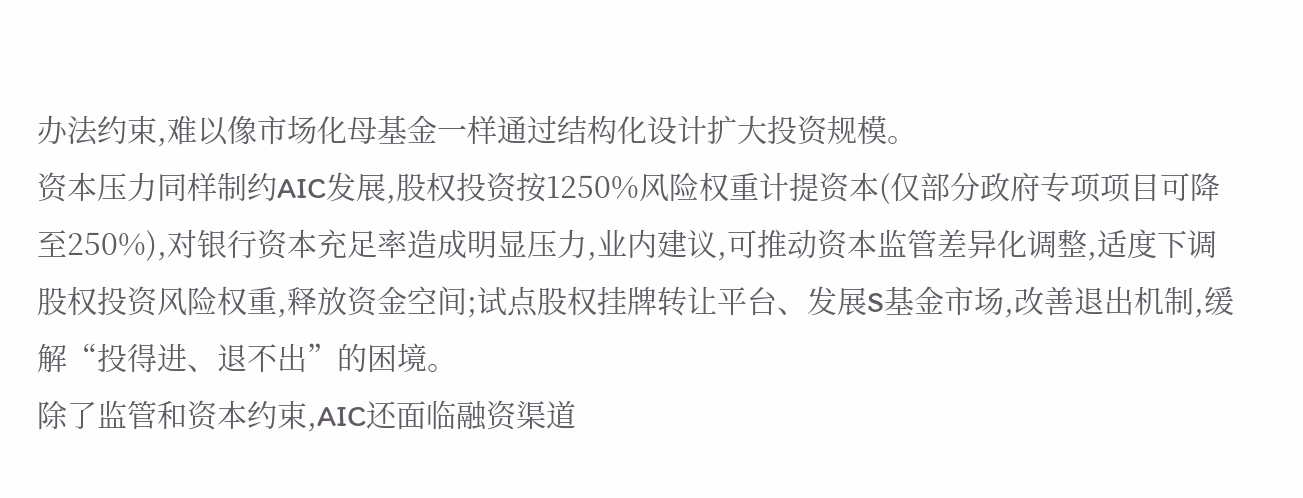办法约束,难以像市场化母基金一样通过结构化设计扩大投资规模。
资本压力同样制约AIC发展,股权投资按1250%风险权重计提资本(仅部分政府专项项目可降至250%),对银行资本充足率造成明显压力,业内建议,可推动资本监管差异化调整,适度下调股权投资风险权重,释放资金空间;试点股权挂牌转让平台、发展S基金市场,改善退出机制,缓解“投得进、退不出”的困境。
除了监管和资本约束,AIC还面临融资渠道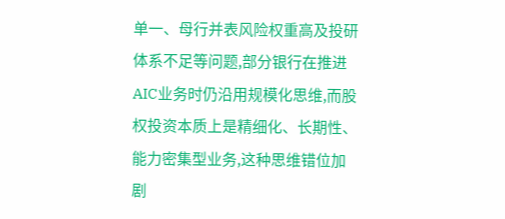单一、母行并表风险权重高及投研体系不足等问题,部分银行在推进AIC业务时仍沿用规模化思维,而股权投资本质上是精细化、长期性、能力密集型业务,这种思维错位加剧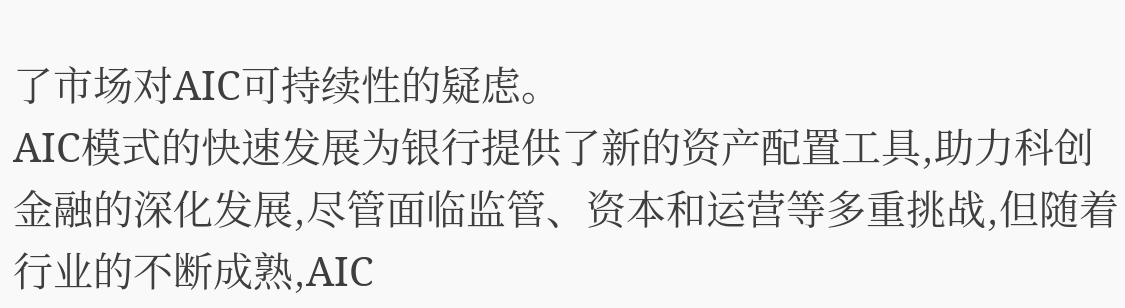了市场对AIC可持续性的疑虑。
AIC模式的快速发展为银行提供了新的资产配置工具,助力科创金融的深化发展,尽管面临监管、资本和运营等多重挑战,但随着行业的不断成熟,AIC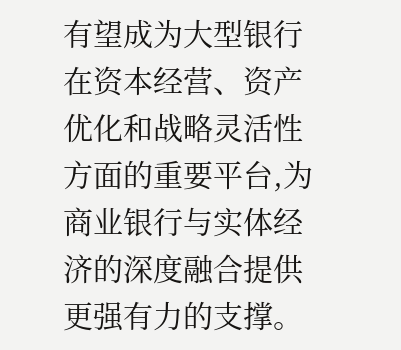有望成为大型银行在资本经营、资产优化和战略灵活性方面的重要平台,为商业银行与实体经济的深度融合提供更强有力的支撑。